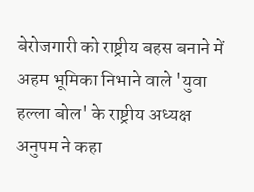बेरोजगारी को राष्ट्रीय बहस बनाने में अहम भूमिका निभाने वाले 'युवा हल्ला बोल' के राष्ट्रीय अध्यक्ष अनुपम ने कहा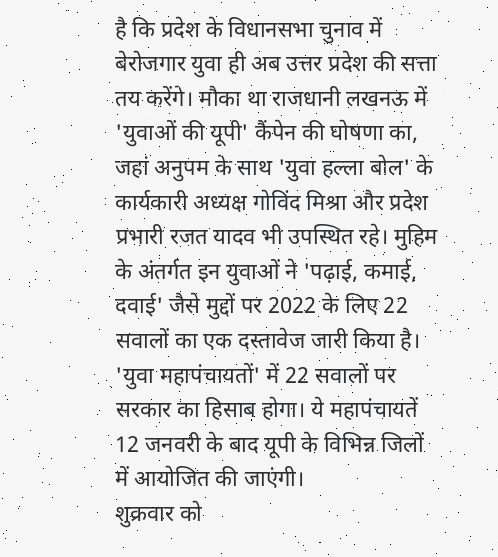है कि प्रदेश के विधानसभा चुनाव में बेरोजगार युवा ही अब उत्तर प्रदेश की सत्ता तय करेंगे। मौका था राजधानी लखनऊ में 'युवाओं की यूपी' कैंपेन की घोषणा का, जहां अनुपम के साथ 'युवा हल्ला बोल' के कार्यकारी अध्यक्ष गोविंद मिश्रा और प्रदेश प्रभारी रजत यादव भी उपस्थित रहे। मुहिम के अंतर्गत इन युवाओं ने 'पढ़ाई, कमाई, दवाई' जैसे मुद्दों पर 2022 के लिए 22 सवालों का एक दस्तावेज जारी किया है। 'युवा महापंचायतों' में 22 सवालों पर सरकार का हिसाब होगा। ये महापंचायतें 12 जनवरी के बाद यूपी के विभिन्न जिलों में आयोजित की जाएंगी।
शुक्रवार को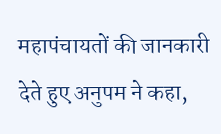महापंचायतों की जानकारी देते हुए अनुपम ने कहा,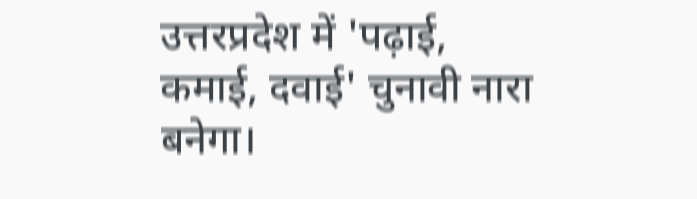उत्तरप्रदेश में 'पढ़ाई, कमाई, दवाई' चुनावी नारा बनेगा।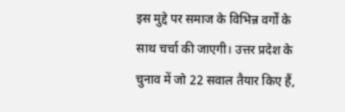इस मुद्दे पर समाज के विभिन्न वर्गों के साथ चर्चा की जाएगी। उत्तर प्रदेश के चुनाव में जो 22 सवाल तैयार किए हैं,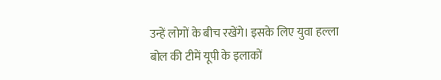उन्हें लोगों के बीच रखेंगे। इसके लिए युवा हल्ला बोल की टीमें यूपी के इलाकों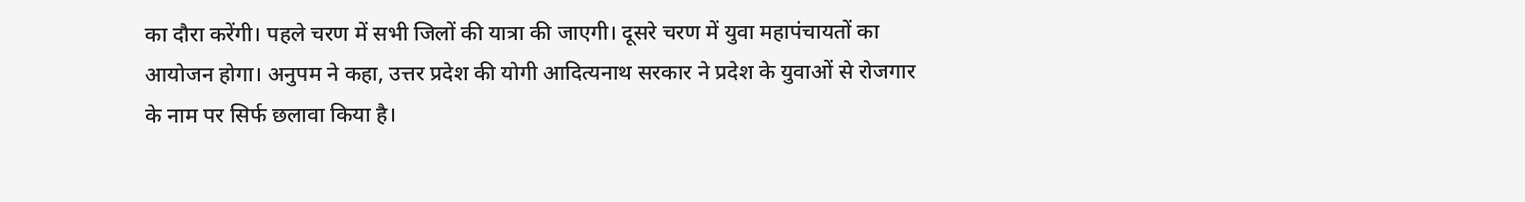का दौरा करेंगी। पहले चरण में सभी जिलों की यात्रा की जाएगी। दूसरे चरण में युवा महापंचायतों का आयोजन होगा। अनुपम ने कहा, उत्तर प्रदेश की योगी आदित्यनाथ सरकार ने प्रदेश के युवाओं से रोजगार के नाम पर सिर्फ छलावा किया है।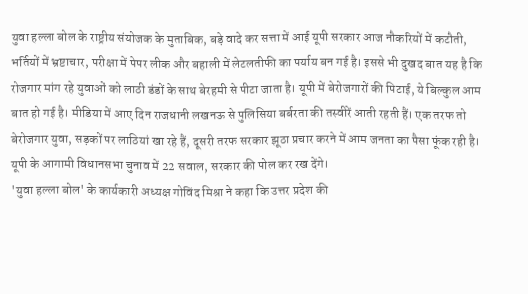युवा हल्ला बोल के राष्ट्रीय संयोजक के मुताबिक, बड़े वादे कर सत्ता में आई यूपी सरकार आज नौकरियों में कटौती, भर्तियों में भ्रष्टाचार, परीक्षा में पेपर लीक और बहाली में लेटलतीफी का पर्याय बन गई है। इससे भी दुखद बात यह है कि रोजगार मांग रहे युवाओं को लाठी डंडों के साथ बेरहमी से पीटा जाता है। यूपी में बेरोजगारों की पिटाई, ये बिल्कुल आम बात हो गई है। मीडिया में आए दिन राजधानी लखनऊ से पुलिसिया बर्बरता की तस्वीरें आती रहती हैं। एक तरफ तो बेरोजगार युवा, सड़कों पर लाठियां खा रहे हैं, दूसरी तरफ सरकार झूठा प्रचार करने में आम जनता का पैसा फूंक रही है। यूपी के आगामी विधानसभा चुनाव में 22 सवाल, सरकार की पोल कर रख देंगे।
'युवा हल्ला बोल' के कार्यकारी अध्यक्ष गोविंद मिश्रा ने कहा कि उत्तर प्रदेश की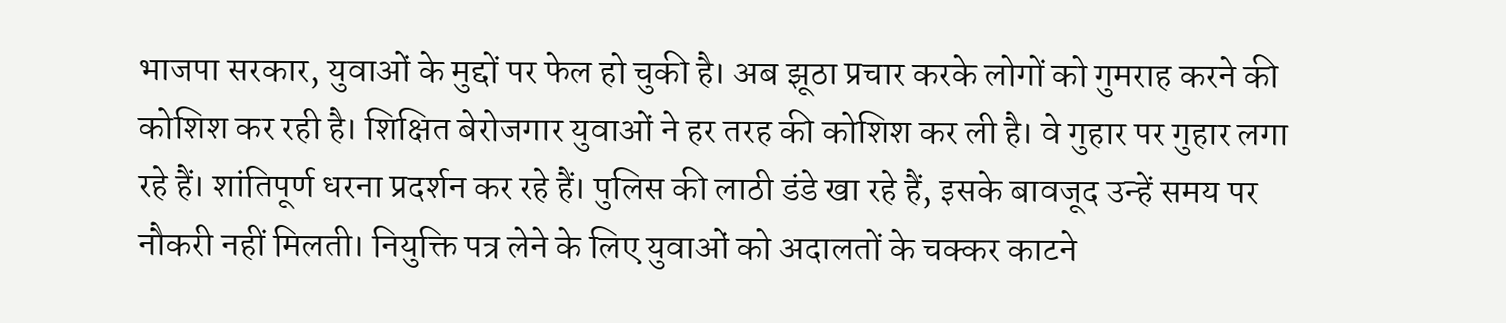भाजपा सरकार, युवाओं के मुद्दों पर फेल हो चुकी है। अब झूठा प्रचार करके लोगों को गुमराह करने की कोशिश कर रही है। शिक्षित बेरोजगार युवाओं ने हर तरह की कोशिश कर ली है। वे गुहार पर गुहार लगा रहे हैं। शांतिपूर्ण धरना प्रदर्शन कर रहे हैं। पुलिस की लाठी डंडे खा रहे हैं, इसके बावजूद उन्हें समय पर नौकरी नहीं मिलती। नियुक्ति पत्र लेने के लिए युवाओं को अदालतों के चक्कर काटने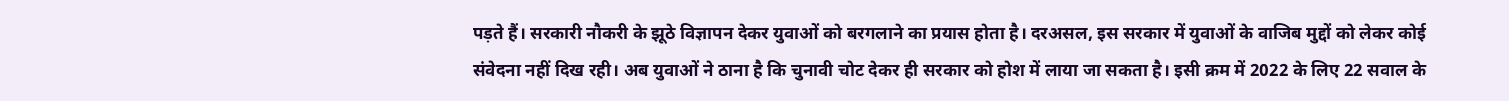पड़ते हैं। सरकारी नौकरी के झूठे विज्ञापन देकर युवाओं को बरगलाने का प्रयास होता है। दरअसल, इस सरकार में युवाओं के वाजिब मुद्दों को लेकर कोई संवेदना नहीं दिख रही। अब युवाओं ने ठाना है कि चुनावी चोट देकर ही सरकार को होश में लाया जा सकता है। इसी क्रम में 2022 के लिए 22 सवाल के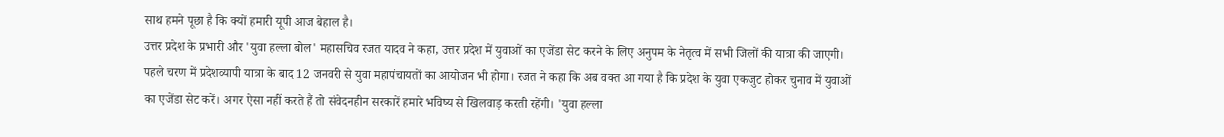साथ हमने पूछा है कि क्यों हमारी यूपी आज बेहाल है।
उत्तर प्रदेश के प्रभारी और 'युवा हल्ला बोल' महासचिव रजत यादव ने कहा, उत्तर प्रदेश में युवाओं का एजेंडा सेट करने के लिए अनुपम के नेतृत्व में सभी जिलों की यात्रा की जाएगी। पहले चरण में प्रदेशव्यापी यात्रा के बाद 12 जनवरी से युवा महापंचायतों का आयोजन भी होगा। रजत ने कहा कि अब वक्त आ गया है कि प्रदेश के युवा एकजुट होकर चुनाव में युवाओं का एजेंडा सेट करें। अगर ऐसा नहीं करते हैं तो संवेदनहीन सरकारें हमारे भविष्य से खिलवाड़ करती रहेंगी। 'युवा हल्ला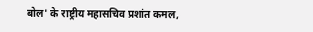बोल' के राष्ट्रीय महासचिव प्रशांत कमल,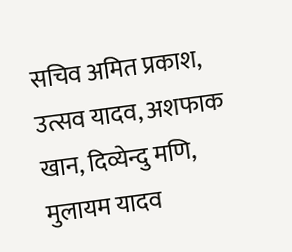सचिव अमित प्रकाश, उत्सव यादव, अशफाक खान, दिव्येन्दु मणि, मुलायम यादव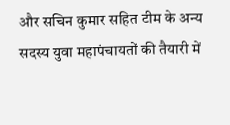और सचिन कुमार सहित टीम के अन्य सदस्य युवा महापंचायतों की तैयारी में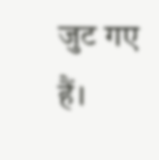जुट गए हैं।